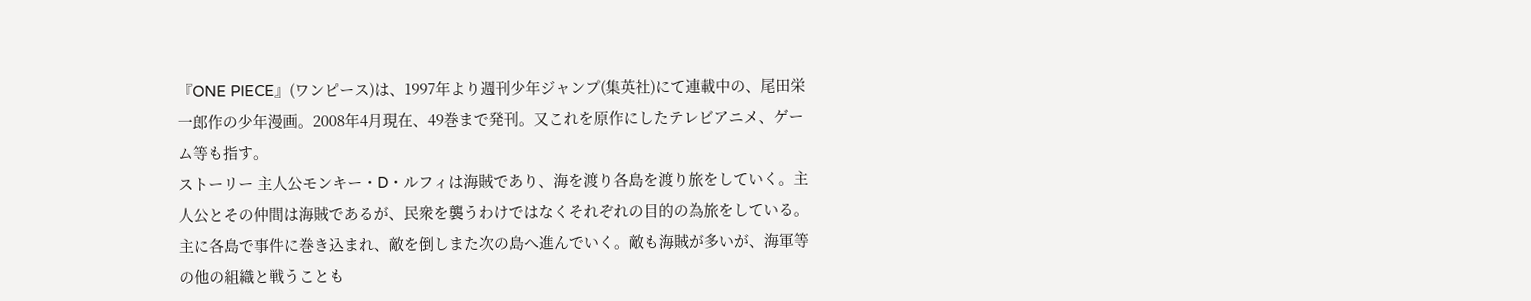『ONE PIECE』(ワンピース)は、1997年より週刊少年ジャンプ(集英社)にて連載中の、尾田栄一郎作の少年漫画。2008年4月現在、49巻まで発刊。又これを原作にしたテレビアニメ、ゲーム等も指す。
ストーリー 主人公モンキー・D・ルフィは海賊であり、海を渡り各島を渡り旅をしていく。主人公とその仲間は海賊であるが、民衆を襲うわけではなくそれぞれの目的の為旅をしている。
主に各島で事件に巻き込まれ、敵を倒しまた次の島へ進んでいく。敵も海賊が多いが、海軍等の他の組織と戦うことも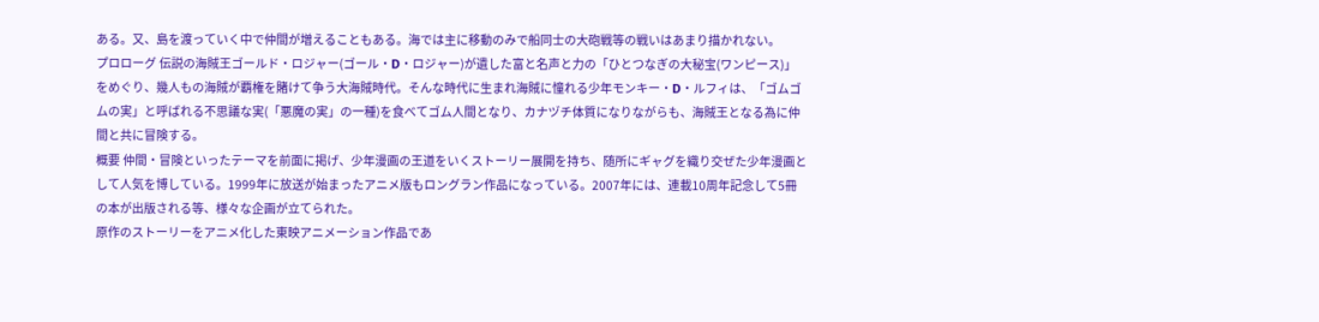ある。又、島を渡っていく中で仲間が増えることもある。海では主に移動のみで船同士の大砲戦等の戦いはあまり描かれない。
プロローグ 伝説の海賊王ゴールド・ロジャー(ゴール・D・ロジャー)が遺した富と名声と力の「ひとつなぎの大秘宝(ワンピース)」をめぐり、幾人もの海賊が覇権を賭けて争う大海賊時代。そんな時代に生まれ海賊に憧れる少年モンキー・D・ルフィは、「ゴムゴムの実」と呼ばれる不思議な実(「悪魔の実」の一種)を食べてゴム人間となり、カナヅチ体質になりながらも、海賊王となる為に仲間と共に冒険する。
概要 仲間・冒険といったテーマを前面に掲げ、少年漫画の王道をいくストーリー展開を持ち、随所にギャグを織り交ぜた少年漫画として人気を博している。1999年に放送が始まったアニメ版もロングラン作品になっている。2007年には、連載10周年記念して5冊の本が出版される等、様々な企画が立てられた。
原作のストーリーをアニメ化した東映アニメーション作品であ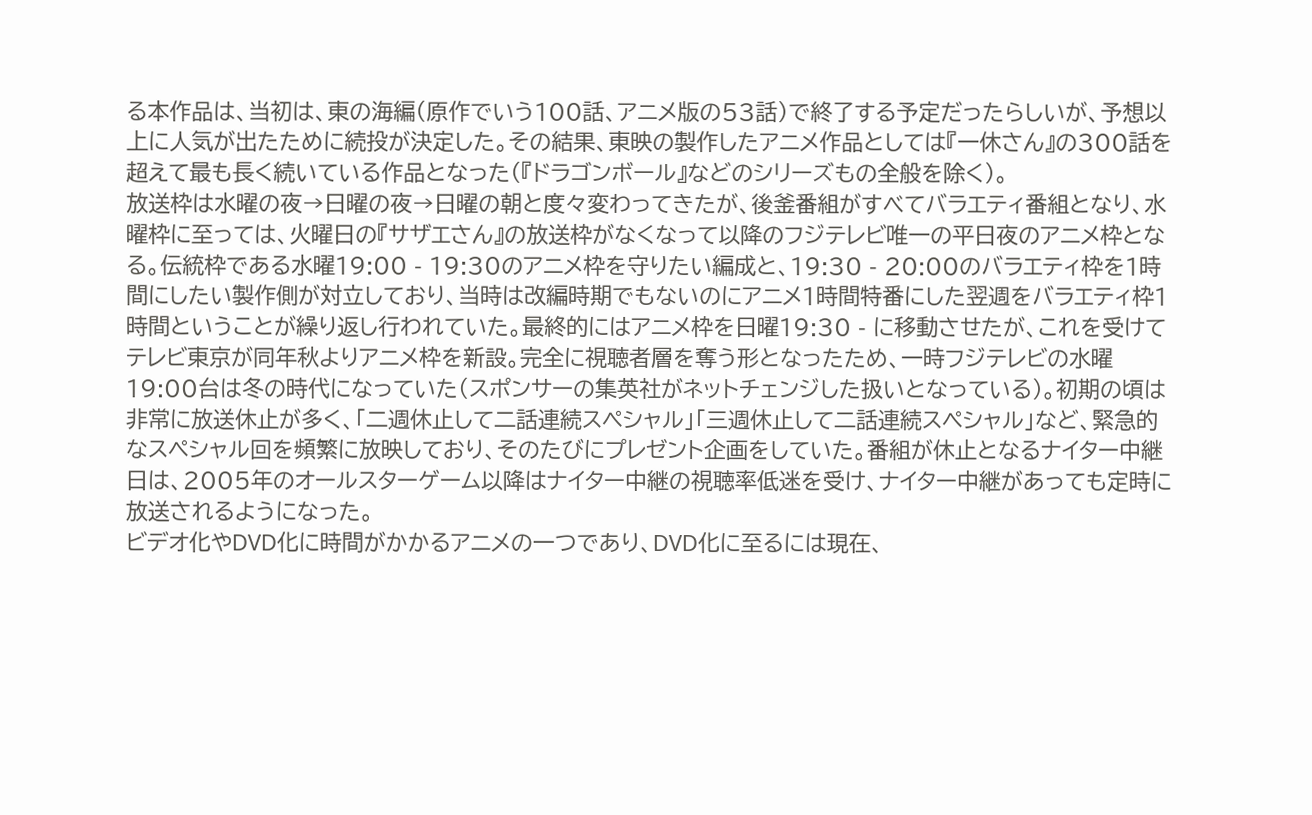る本作品は、当初は、東の海編(原作でいう100話、アニメ版の53話)で終了する予定だったらしいが、予想以上に人気が出たために続投が決定した。その結果、東映の製作したアニメ作品としては『一休さん』の300話を超えて最も長く続いている作品となった(『ドラゴンボール』などのシリーズもの全般を除く)。
放送枠は水曜の夜→日曜の夜→日曜の朝と度々変わってきたが、後釜番組がすべてバラエティ番組となり、水曜枠に至っては、火曜日の『サザエさん』の放送枠がなくなって以降のフジテレビ唯一の平日夜のアニメ枠となる。伝統枠である水曜19:00 - 19:30のアニメ枠を守りたい編成と、19:30 - 20:00のバラエティ枠を1時間にしたい製作側が対立しており、当時は改編時期でもないのにアニメ1時間特番にした翌週をバラエティ枠1時間ということが繰り返し行われていた。最終的にはアニメ枠を日曜19:30 - に移動させたが、これを受けてテレビ東京が同年秋よりアニメ枠を新設。完全に視聴者層を奪う形となったため、一時フジテレビの水曜19:00台は冬の時代になっていた(スポンサーの集英社がネットチェンジした扱いとなっている)。初期の頃は非常に放送休止が多く、「二週休止して二話連続スペシャル」「三週休止して二話連続スペシャル」など、緊急的なスペシャル回を頻繁に放映しており、そのたびにプレゼント企画をしていた。番組が休止となるナイター中継日は、2005年のオールスターゲーム以降はナイター中継の視聴率低迷を受け、ナイター中継があっても定時に放送されるようになった。
ビデオ化やDVD化に時間がかかるアニメの一つであり、DVD化に至るには現在、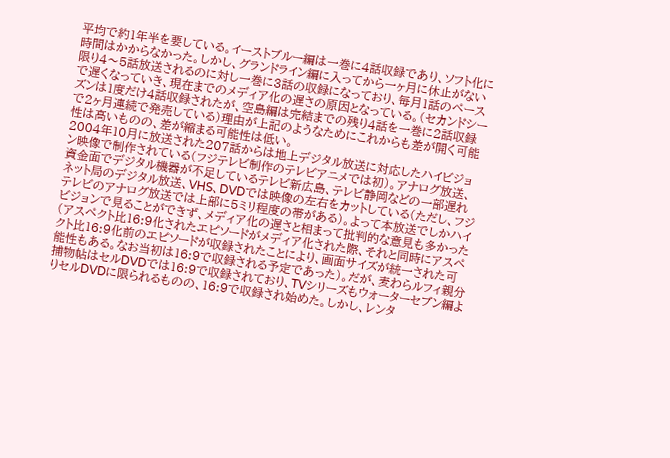平均で約1年半を要している。イーストブルー編は一巻に4話収録であり、ソフト化に時間はかからなかった。しかし、グランドライン編に入ってから一ヶ月に休止がない限り4〜5話放送されるのに対し一巻に3話の収録になっており、毎月1話のペースで遅くなっていき、現在までのメディア化の遅さの原因となっている。(セカンドシーズンは1度だけ4話収録されたが、空島編は完結までの残り4話を一巻に2話収録で2ヶ月連続で発売している)理由が上記のようなためにこれからも差が開く可能性は高いものの、差が縮まる可能性は低い。
2004年10月に放送された207話からは地上デジタル放送に対応したハイビジョン映像で制作されている(フジテレビ制作のテレビアニメでは初)。アナログ放送、資金面でデジタル機器が不足しているテレビ新広島、テレビ静岡などの一部遅れネット局のデジタル放送、VHS、DVDでは映像の左右をカットしている(ただし、フジテレビのアナログ放送では上部に5ミリ程度の帯がある)。よって本放送でしかハイビジョンで見ることができず、メディア化の遅さと相まって批判的な意見も多かった(アスペクト比16:9化されたエピソードがメディア化された際、それと同時にアスペクト比16:9化前のエピソードが収録されたことにより、画面サイズが統一された可能性もある。なお当初は16:9で収録される予定であった)。だが、麦わらルフィ親分捕物帖はセルDVDでは16:9で収録されており、TVシリーズもウォーターセブン編よりセルDVDに限られるものの、16:9で収録され始めた。しかし、レンタ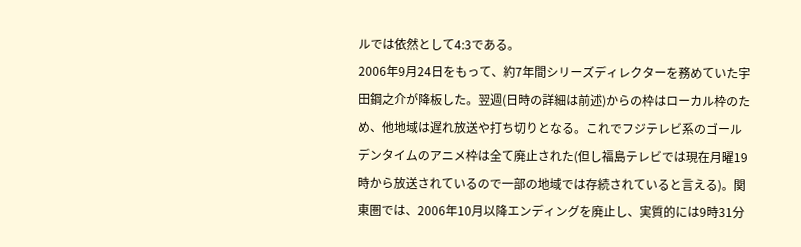ルでは依然として4:3である。
2006年9月24日をもって、約7年間シリーズディレクターを務めていた宇田鋼之介が降板した。翌週(日時の詳細は前述)からの枠はローカル枠のため、他地域は遅れ放送や打ち切りとなる。これでフジテレビ系のゴールデンタイムのアニメ枠は全て廃止された(但し福島テレビでは現在月曜19時から放送されているので一部の地域では存続されていると言える)。関東圏では、2006年10月以降エンディングを廃止し、実質的には9時31分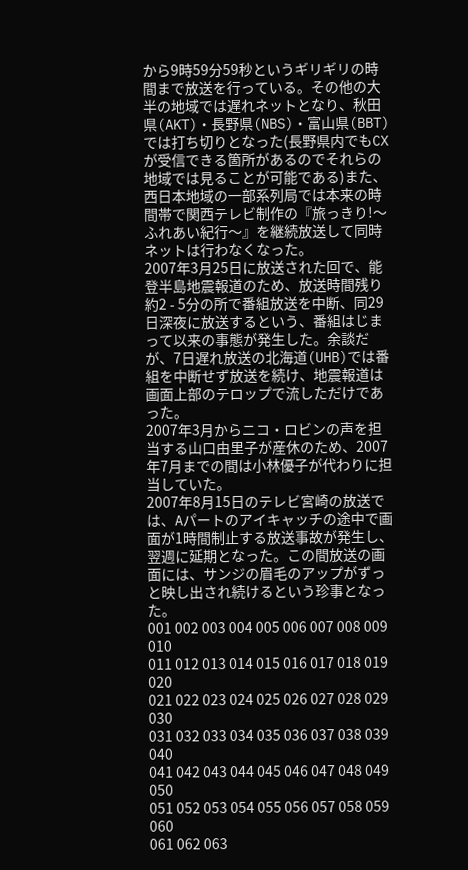から9時59分59秒というギリギリの時間まで放送を行っている。その他の大半の地域では遅れネットとなり、秋田県(AKT)・長野県(NBS)・富山県(BBT)では打ち切りとなった(長野県内でもCXが受信できる箇所があるのでそれらの地域では見ることが可能である)また、西日本地域の一部系列局では本来の時間帯で関西テレビ制作の『旅っきり!〜ふれあい紀行〜』を継続放送して同時ネットは行わなくなった。
2007年3月25日に放送された回で、能登半島地震報道のため、放送時間残り約2 - 5分の所で番組放送を中断、同29日深夜に放送するという、番組はじまって以来の事態が発生した。余談だが、7日遅れ放送の北海道(UHB)では番組を中断せず放送を続け、地震報道は画面上部のテロップで流しただけであった。
2007年3月からニコ・ロビンの声を担当する山口由里子が産休のため、2007年7月までの間は小林優子が代わりに担当していた。
2007年8月15日のテレビ宮崎の放送では、Aパートのアイキャッチの途中で画面が1時間制止する放送事故が発生し、翌週に延期となった。この間放送の画面には、サンジの眉毛のアップがずっと映し出され続けるという珍事となった。
001 002 003 004 005 006 007 008 009 010
011 012 013 014 015 016 017 018 019 020
021 022 023 024 025 026 027 028 029 030
031 032 033 034 035 036 037 038 039 040
041 042 043 044 045 046 047 048 049 050
051 052 053 054 055 056 057 058 059 060
061 062 063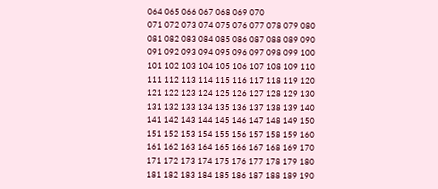064 065 066 067 068 069 070
071 072 073 074 075 076 077 078 079 080
081 082 083 084 085 086 087 088 089 090
091 092 093 094 095 096 097 098 099 100
101 102 103 104 105 106 107 108 109 110
111 112 113 114 115 116 117 118 119 120
121 122 123 124 125 126 127 128 129 130
131 132 133 134 135 136 137 138 139 140
141 142 143 144 145 146 147 148 149 150
151 152 153 154 155 156 157 158 159 160
161 162 163 164 165 166 167 168 169 170
171 172 173 174 175 176 177 178 179 180
181 182 183 184 185 186 187 188 189 190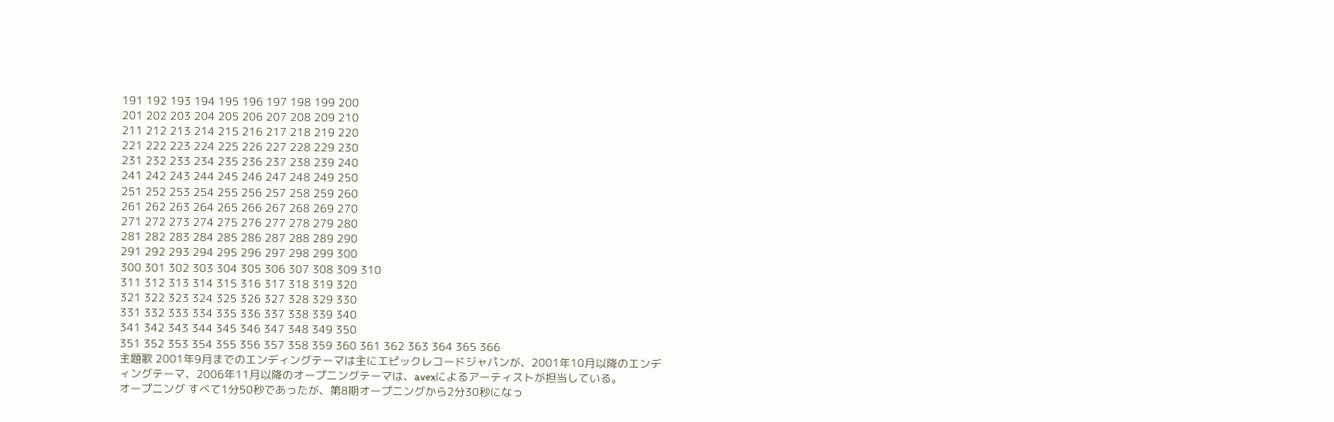191 192 193 194 195 196 197 198 199 200
201 202 203 204 205 206 207 208 209 210
211 212 213 214 215 216 217 218 219 220
221 222 223 224 225 226 227 228 229 230
231 232 233 234 235 236 237 238 239 240
241 242 243 244 245 246 247 248 249 250
251 252 253 254 255 256 257 258 259 260
261 262 263 264 265 266 267 268 269 270
271 272 273 274 275 276 277 278 279 280
281 282 283 284 285 286 287 288 289 290
291 292 293 294 295 296 297 298 299 300
300 301 302 303 304 305 306 307 308 309 310
311 312 313 314 315 316 317 318 319 320
321 322 323 324 325 326 327 328 329 330
331 332 333 334 335 336 337 338 339 340
341 342 343 344 345 346 347 348 349 350
351 352 353 354 355 356 357 358 359 360 361 362 363 364 365 366
主題歌 2001年9月までのエンディングテーマは主にエピックレコードジャパンが、2001年10月以降のエンディングテーマ、2006年11月以降のオープニングテーマは、avexによるアーティストが担当している。
オープニング すべて1分50秒であったが、第8期オープニングから2分30秒になっ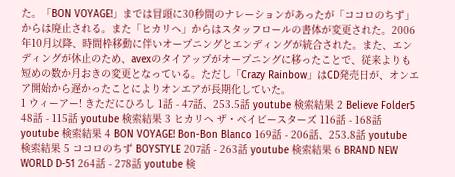た。「BON VOYAGE!」までは冒頭に30秒間のナレーションがあったが「ココロのちず」からは廃止される。また「ヒカリヘ」からはスタッフロールの書体が変更された。2006年10月以降、時間枠移動に伴いオープニングとエンディングが統合された。また、エンディングが休止のため、avexのタイアップがオープニングに移ったことで、従来よりも短めの数か月おきの変更となっている。ただし「Crazy Rainbow」はCD発売日が、オンエア開始から遅かったことによりオンエアが長期化していた。
1 ウィーアー! きただにひろし 1話 - 47話、253.5話 youtube 検索結果 2 Believe Folder5 48話 - 115話 youtube 検索結果 3 ヒカリヘ ザ・ベイビースターズ 116話 - 168話 youtube 検索結果 4 BON VOYAGE! Bon-Bon Blanco 169話 - 206話、253.8話 youtube 検索結果 5 ココロのちず BOYSTYLE 207話 - 263話 youtube 検索結果 6 BRAND NEW WORLD D-51 264話 - 278話 youtube 検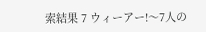索結果 7 ウィーアー!〜7人の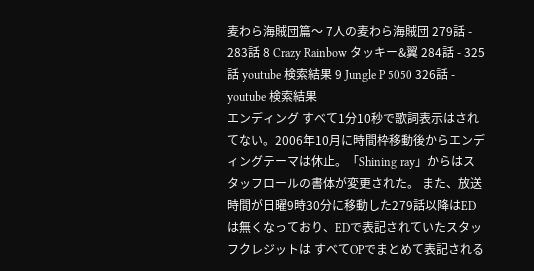麦わら海賊団篇〜 7人の麦わら海賊団 279話 - 283話 8 Crazy Rainbow タッキー&翼 284話 - 325話 youtube 検索結果 9 Jungle P 5050 326話 - youtube 検索結果
エンディング すべて1分10秒で歌詞表示はされてない。2006年10月に時間枠移動後からエンディングテーマは休止。「Shining ray」からはスタッフロールの書体が変更された。 また、放送時間が日曜9時30分に移動した279話以降はEDは無くなっており、EDで表記されていたスタッフクレジットは すべてOPでまとめて表記される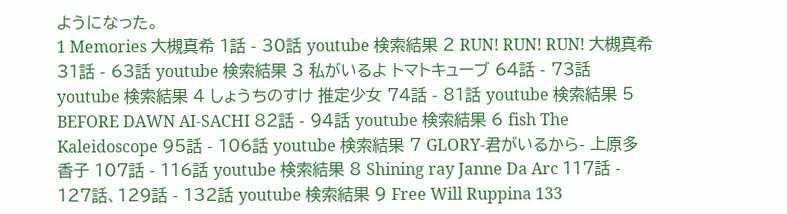ようになった。
1 Memories 大槻真希 1話 - 30話 youtube 検索結果 2 RUN! RUN! RUN! 大槻真希 31話 - 63話 youtube 検索結果 3 私がいるよ トマトキューブ 64話 - 73話 youtube 検索結果 4 しょうちのすけ 推定少女 74話 - 81話 youtube 検索結果 5 BEFORE DAWN AI-SACHI 82話 - 94話 youtube 検索結果 6 fish The Kaleidoscope 95話 - 106話 youtube 検索結果 7 GLORY-君がいるから- 上原多香子 107話 - 116話 youtube 検索結果 8 Shining ray Janne Da Arc 117話 - 127話、129話 - 132話 youtube 検索結果 9 Free Will Ruppina 133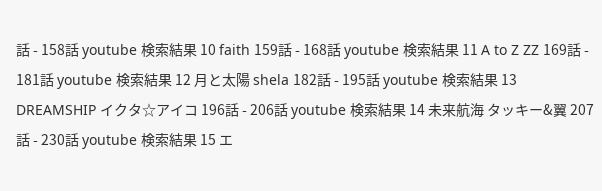話 - 158話 youtube 検索結果 10 faith 159話 - 168話 youtube 検索結果 11 A to Z ZZ 169話 - 181話 youtube 検索結果 12 月と太陽 shela 182話 - 195話 youtube 検索結果 13 DREAMSHIP イクタ☆アイコ 196話 - 206話 youtube 検索結果 14 未来航海 タッキー&翼 207話 - 230話 youtube 検索結果 15 エ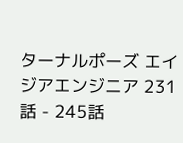ターナルポーズ エイジアエンジニア 231話 - 245話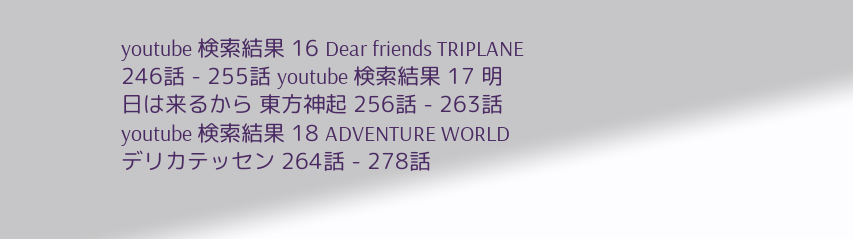youtube 検索結果 16 Dear friends TRIPLANE 246話 - 255話 youtube 検索結果 17 明日は来るから 東方神起 256話 - 263話 youtube 検索結果 18 ADVENTURE WORLD デリカテッセン 264話 - 278話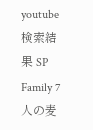youtube 検索結果 SP Family 7人の麦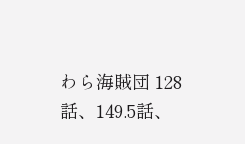わら海賊団 128話、149.5話、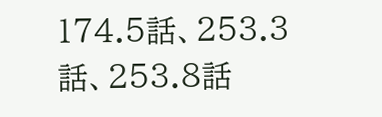174.5話、253.3話、253.8話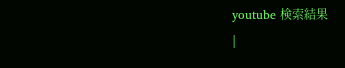youtube 検索結果
|